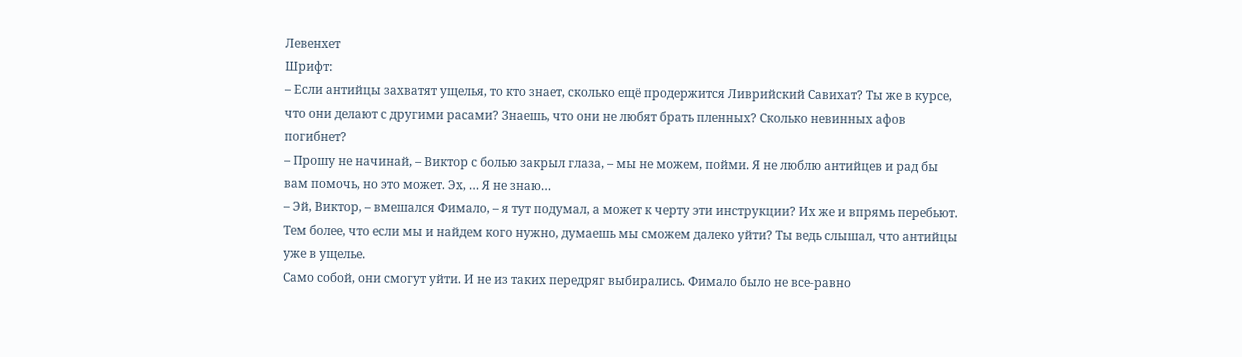Левенхет
Шрифт:
– Если антийцы захватят ущелья, то кто знает, сколько ещё продержится Ливрийский Савихат? Ты же в курсе, что они делают с другими расами? Знаешь, что они не любят брать пленных? Сколько невинных афов погибнет?
– Прошу не начинай, – Виктор с болью закрыл глаза, – мы не можем, пойми. Я не люблю антийцев и рад бы вам помочь, но это может. Эх, … Я не знаю…
– Эй, Виктор, – вмешался Фимало, – я тут подумал, а может к черту эти инструкции? Их же и впрямь перебьют. Тем более, что если мы и найдем кого нужно, думаешь мы сможем далеко уйти? Ты ведь слышал, что антийцы уже в ущелье.
Само собой, они смогут уйти. И не из таких передряг выбирались. Фимало было не все-равно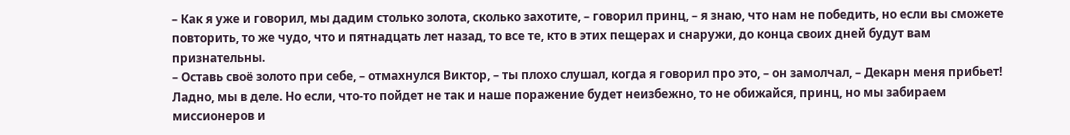– Как я уже и говорил, мы дадим столько золота, сколько захотите, – говорил принц, – я знаю, что нам не победить, но если вы сможете повторить, то же чудо, что и пятнадцать лет назад, то все те, кто в этих пещерах и снаружи, до конца своих дней будут вам признательны.
– Оставь своё золото при себе, – отмахнулся Виктор, – ты плохо слушал, когда я говорил про это, – он замолчал, – Декарн меня прибьет! Ладно, мы в деле. Но если, что-то пойдет не так и наше поражение будет неизбежно, то не обижайся, принц, но мы забираем миссионеров и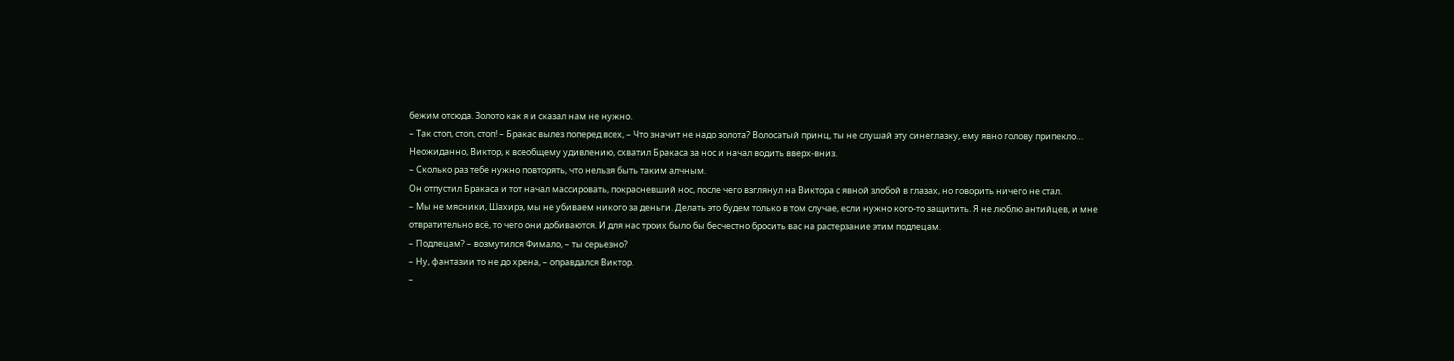бежим отсюда. Золото как я и сказал нам не нужно.
– Так стоп, стоп, стоп! – Бракас вылез поперед всех, – Что значит не надо золота? Волосатый принц, ты не слушай эту синеглазку, ему явно голову припекло…
Неожиданно, Виктор, к всеобщему удивлению, схватил Бракаса за нос и начал водить вверх-вниз.
– Сколько раз тебе нужно повторять, что нельзя быть таким алчным.
Он отпустил Бракаса и тот начал массировать, покрасневший нос, после чего взглянул на Виктора с явной злобой в глазах, но говорить ничего не стал.
– Мы не мясники, Шахирэ, мы не убиваем никого за деньги. Делать это будем только в том случае, если нужно кого-то защитить. Я не люблю антийцев, и мне отвратительно всё, то чего они добиваются. И для нас троих было бы бесчестно бросить вас на растерзание этим подлецам.
– Подлецам? – возмутился Фимало, – ты серьезно?
– Ну, фантазии то не до хрена, – оправдался Виктор.
–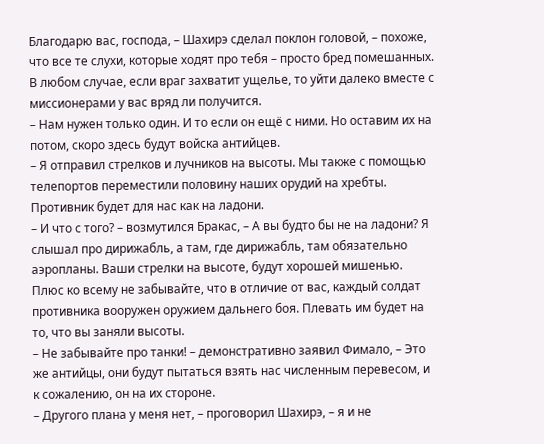Благодарю вас, господа, – Шахирэ сделал поклон головой, – похоже, что все те слухи, которые ходят про тебя – просто бред помешанных. В любом случае, если враг захватит ущелье, то уйти далеко вместе с миссионерами у вас вряд ли получится.
– Нам нужен только один. И то если он ещё с ними. Но оставим их на потом, скоро здесь будут войска антийцев.
– Я отправил стрелков и лучников на высоты. Мы также с помощью телепортов переместили половину наших орудий на хребты. Противник будет для нас как на ладони.
– И что с того? – возмутился Бракас, – А вы будто бы не на ладони? Я слышал про дирижабль, а там, где дирижабль, там обязательно аэропланы. Ваши стрелки на высоте, будут хорошей мишенью. Плюс ко всему не забывайте, что в отличие от вас, каждый солдат противника вооружен оружием дальнего боя. Плевать им будет на то, что вы заняли высоты.
– Не забывайте про танки! – демонстративно заявил Фимало, – Это же антийцы, они будут пытаться взять нас численным перевесом, и к сожалению, он на их стороне.
– Другого плана у меня нет, – проговорил Шахирэ, – я и не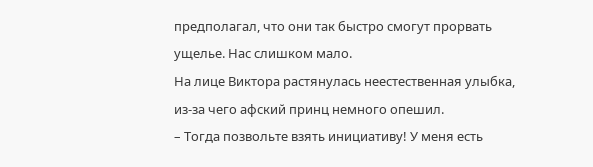предполагал, что они так быстро смогут прорвать ущелье. Нас слишком мало.
На лице Виктора растянулась неестественная улыбка, из-за чего афский принц немного опешил.
– Тогда позвольте взять инициативу! У меня есть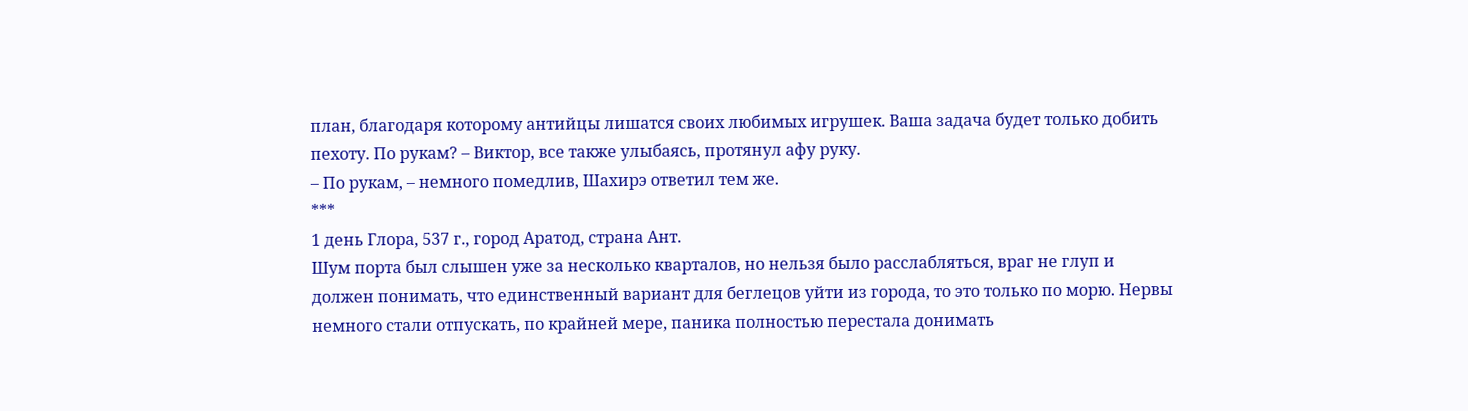план, благодаря которому антийцы лишатся своих любимых игрушек. Ваша задача будет только добить пехоту. По рукам? – Виктор, все также улыбаясь, протянул афу руку.
– По рукам, – немного помедлив, Шахирэ ответил тем же.
***
1 день Глора, 537 г., город Аратод, страна Ант.
Шум порта был слышен уже за несколько кварталов, но нельзя было расслабляться, враг не глуп и должен понимать, что единственный вариант для беглецов уйти из города, то это только по морю. Нервы немного стали отпускать, по крайней мере, паника полностью перестала донимать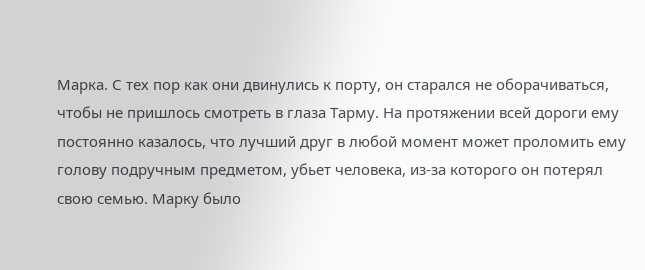Марка. С тех пор как они двинулись к порту, он старался не оборачиваться, чтобы не пришлось смотреть в глаза Тарму. На протяжении всей дороги ему постоянно казалось, что лучший друг в любой момент может проломить ему голову подручным предметом, убьет человека, из-за которого он потерял свою семью. Марку было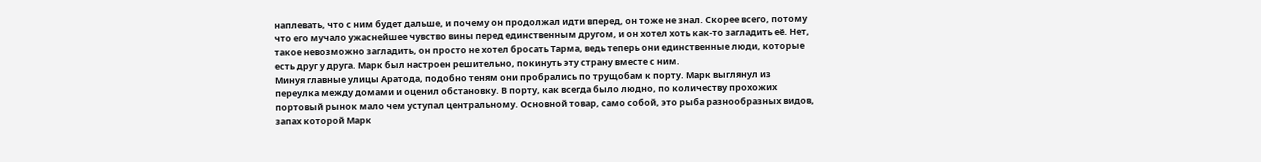наплевать, что с ним будет дальше, и почему он продолжал идти вперед, он тоже не знал. Скорее всего, потому что его мучало ужаснейшее чувство вины перед единственным другом, и он хотел хоть как-то загладить её. Нет, такое невозможно загладить, он просто не хотел бросать Тарма, ведь теперь они единственные люди, которые есть друг у друга. Марк был настроен решительно, покинуть эту страну вместе с ним.
Минуя главные улицы Аратода, подобно теням они пробрались по трущобам к порту. Марк выглянул из переулка между домами и оценил обстановку. В порту, как всегда было людно, по количеству прохожих портовый рынок мало чем уступал центральному. Основной товар, само собой, это рыба разнообразных видов, запах которой Марк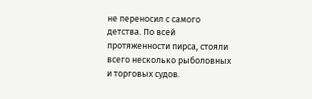не переносил с самого детства. По всей протяженности пирса, стояли всего несколько рыболовных и торговых судов.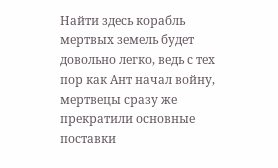Найти здесь корабль мертвых земель будет довольно легко, ведь с тех пор как Ант начал войну, мертвецы сразу же прекратили основные поставки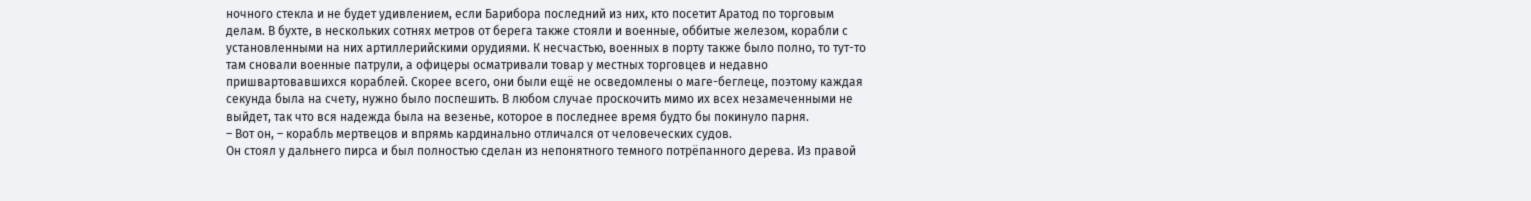ночного стекла и не будет удивлением, если Барибора последний из них, кто посетит Аратод по торговым делам. В бухте, в нескольких сотнях метров от берега также стояли и военные, оббитые железом, корабли с установленными на них артиллерийскими орудиями. К несчастью, военных в порту также было полно, то тут-то там сновали военные патрули, а офицеры осматривали товар у местных торговцев и недавно пришвартовавшихся кораблей. Скорее всего, они были ещё не осведомлены о маге-беглеце, поэтому каждая секунда была на счету, нужно было поспешить. В любом случае проскочить мимо их всех незамеченными не выйдет, так что вся надежда была на везенье, которое в последнее время будто бы покинуло парня.
– Вот он, – корабль мертвецов и впрямь кардинально отличался от человеческих судов.
Он стоял у дальнего пирса и был полностью сделан из непонятного темного потрёпанного дерева. Из правой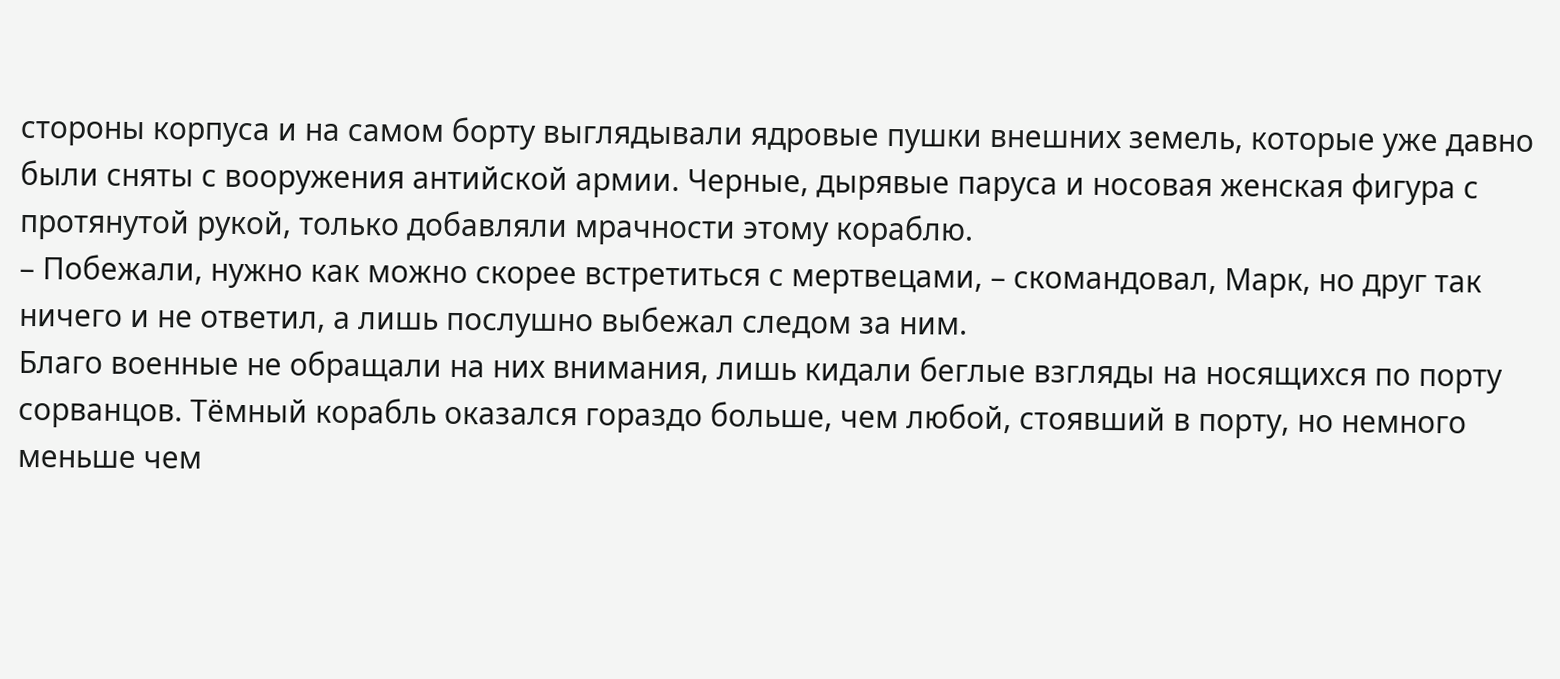стороны корпуса и на самом борту выглядывали ядровые пушки внешних земель, которые уже давно были сняты с вооружения антийской армии. Черные, дырявые паруса и носовая женская фигура с протянутой рукой, только добавляли мрачности этому кораблю.
– Побежали, нужно как можно скорее встретиться с мертвецами, – скомандовал, Марк, но друг так ничего и не ответил, а лишь послушно выбежал следом за ним.
Благо военные не обращали на них внимания, лишь кидали беглые взгляды на носящихся по порту сорванцов. Тёмный корабль оказался гораздо больше, чем любой, стоявший в порту, но немного меньше чем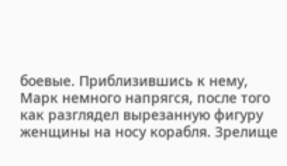боевые. Приблизившись к нему, Марк немного напрягся, после того как разглядел вырезанную фигуру женщины на носу корабля. Зрелище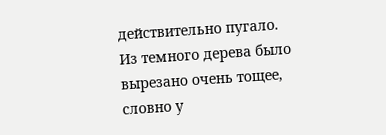действительно пугало. Из темного дерева было вырезано очень тощее, словно у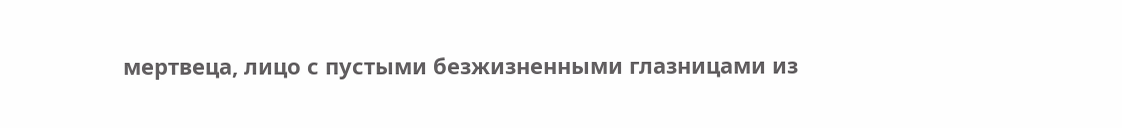мертвеца, лицо с пустыми безжизненными глазницами из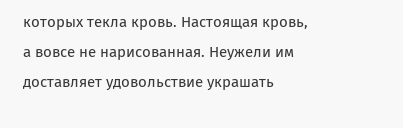которых текла кровь. Настоящая кровь, а вовсе не нарисованная. Неужели им доставляет удовольствие украшать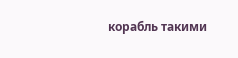корабль такими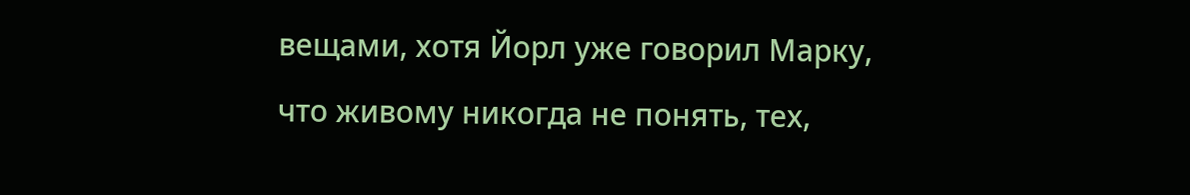вещами, хотя Йорл уже говорил Марку, что живому никогда не понять, тех,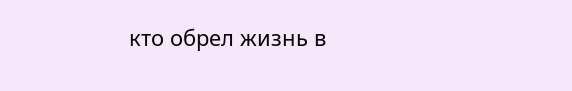кто обрел жизнь в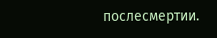послесмертии.